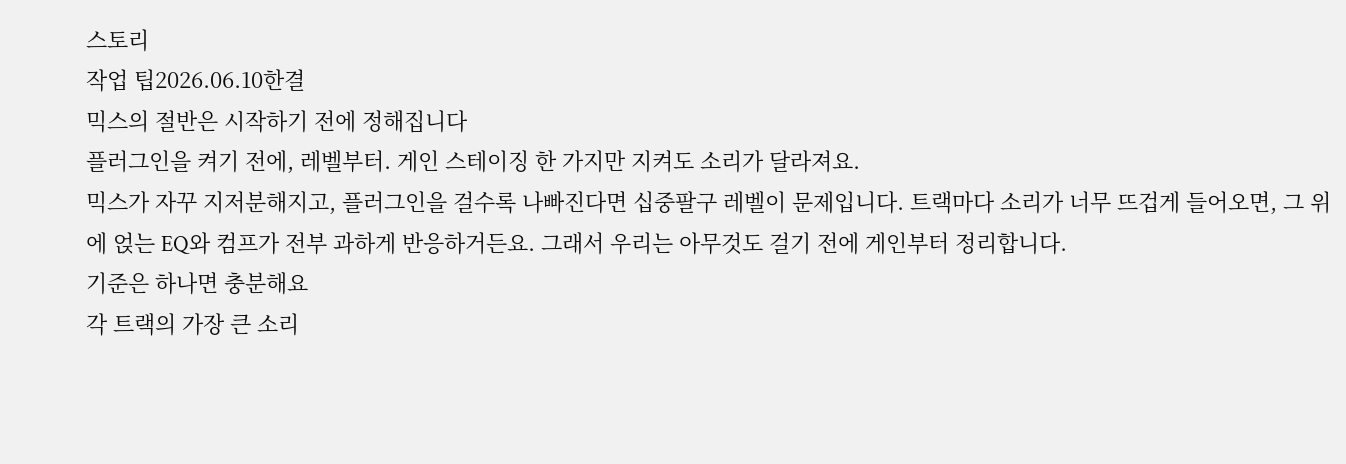스토리
작업 팁2026.06.10한결
믹스의 절반은 시작하기 전에 정해집니다
플러그인을 켜기 전에, 레벨부터. 게인 스테이징 한 가지만 지켜도 소리가 달라져요.
믹스가 자꾸 지저분해지고, 플러그인을 걸수록 나빠진다면 십중팔구 레벨이 문제입니다. 트랙마다 소리가 너무 뜨겁게 들어오면, 그 위에 얹는 EQ와 컴프가 전부 과하게 반응하거든요. 그래서 우리는 아무것도 걸기 전에 게인부터 정리합니다.
기준은 하나면 충분해요
각 트랙의 가장 큰 소리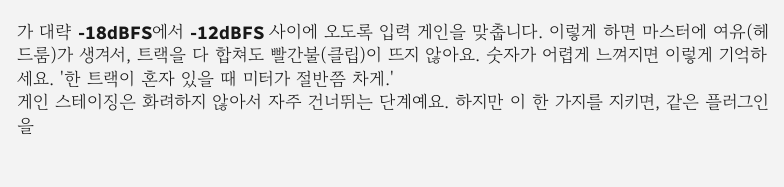가 대략 -18dBFS에서 -12dBFS 사이에 오도록 입력 게인을 맞춥니다. 이렇게 하면 마스터에 여유(헤드룸)가 생겨서, 트랙을 다 합쳐도 빨간불(클립)이 뜨지 않아요. 숫자가 어렵게 느껴지면 이렇게 기억하세요. '한 트랙이 혼자 있을 때 미터가 절반쯤 차게.'
게인 스테이징은 화려하지 않아서 자주 건너뛰는 단계예요. 하지만 이 한 가지를 지키면, 같은 플러그인을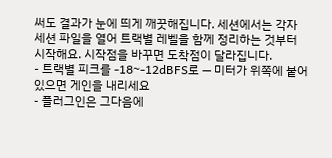써도 결과가 눈에 띄게 깨끗해집니다. 세션에서는 각자 세션 파일을 열어 트랙별 레벨을 함께 정리하는 것부터 시작해요. 시작점을 바꾸면 도착점이 달라집니다.
- 트랙별 피크를 -18~-12dBFS로 — 미터가 위쪽에 붙어 있으면 게인을 내리세요
- 플러그인은 그다음에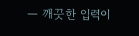— 깨끗한 입력이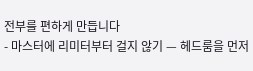전부를 편하게 만듭니다
- 마스터에 리미터부터 걸지 않기 — 헤드룸을 먼저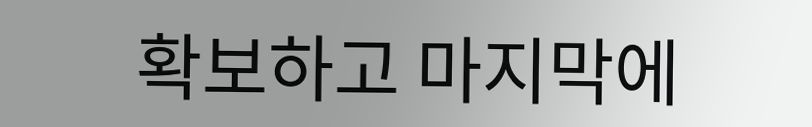확보하고 마지막에